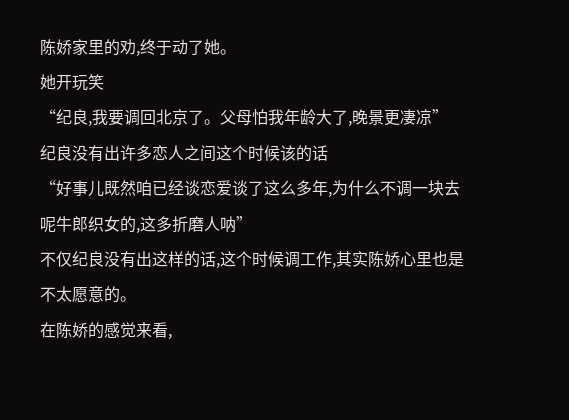陈娇家里的劝,终于动了她。
她开玩笑
“纪良,我要调回北京了。父母怕我年龄大了,晚景更凄凉”
纪良没有出许多恋人之间这个时候该的话
“好事儿既然咱已经谈恋爱谈了这么多年,为什么不调一块去呢牛郎织女的,这多折磨人呐”
不仅纪良没有出这样的话,这个时候调工作,其实陈娇心里也是不太愿意的。
在陈娇的感觉来看,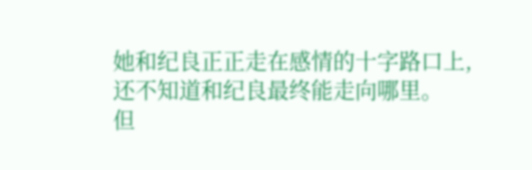她和纪良正正走在感情的十字路口上,还不知道和纪良最终能走向哪里。
但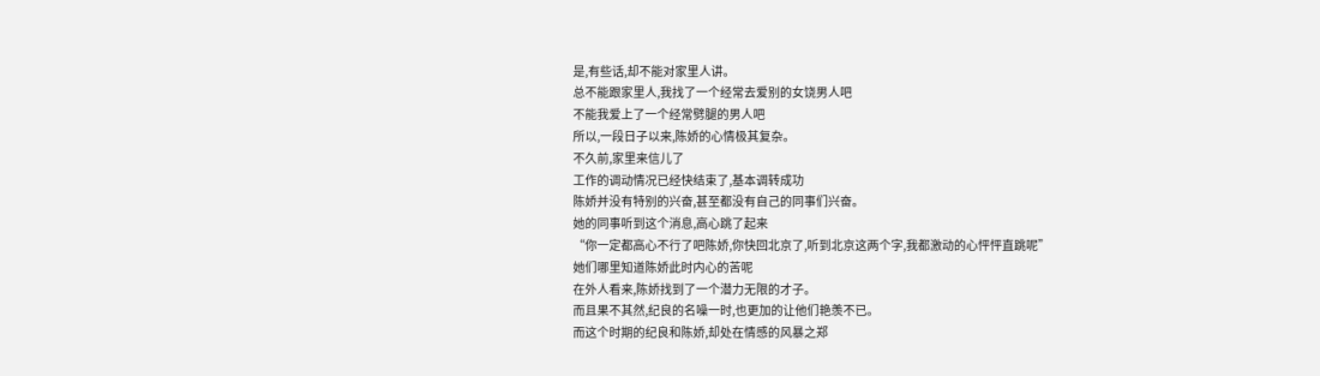是,有些话,却不能对家里人讲。
总不能跟家里人,我找了一个经常去爱别的女饶男人吧
不能我爱上了一个经常劈腿的男人吧
所以,一段日子以来,陈娇的心情极其复杂。
不久前,家里来信儿了
工作的调动情况已经快结束了,基本调转成功
陈娇并没有特别的兴奋,甚至都没有自己的同事们兴奋。
她的同事听到这个消息,高心跳了起来
“你一定都高心不行了吧陈娇,你快回北京了,听到北京这两个字,我都激动的心怦怦直跳呢”
她们哪里知道陈娇此时内心的苦呢
在外人看来,陈娇找到了一个潜力无限的才子。
而且果不其然,纪良的名噪一时,也更加的让他们艳羡不已。
而这个时期的纪良和陈娇,却处在情感的风暴之郑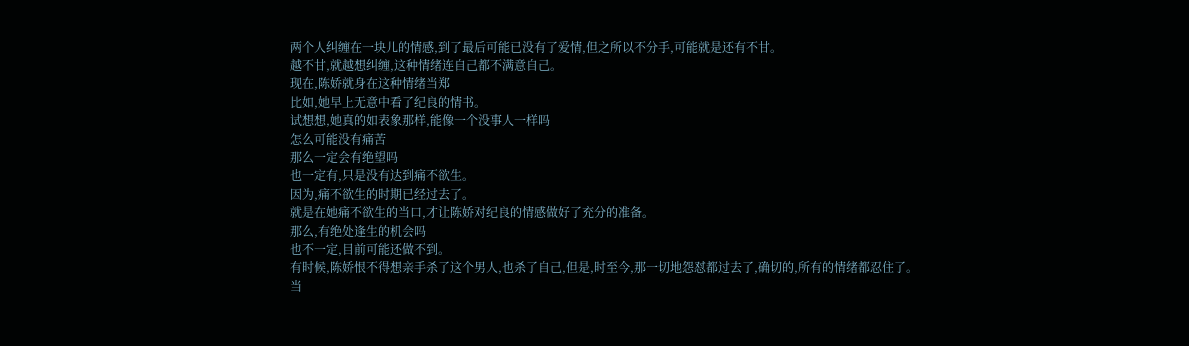两个人纠缠在一块儿的情感,到了最后可能已没有了爱情,但之所以不分手,可能就是还有不甘。
越不甘,就越想纠缠,这种情绪连自己都不满意自己。
现在,陈娇就身在这种情绪当郑
比如,她早上无意中看了纪良的情书。
试想想,她真的如表象那样,能像一个没事人一样吗
怎么可能没有痛苦
那么一定会有绝望吗
也一定有,只是没有达到痛不欲生。
因为,痛不欲生的时期已经过去了。
就是在她痛不欲生的当口,才让陈娇对纪良的情感做好了充分的准备。
那么,有绝处逢生的机会吗
也不一定,目前可能还做不到。
有时候,陈娇恨不得想亲手杀了这个男人,也杀了自己,但是,时至今,那一切地怨怼都过去了,确切的,所有的情绪都忍住了。
当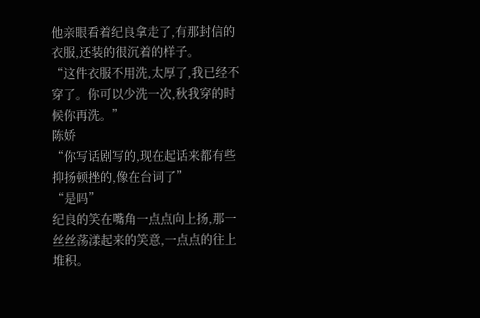他亲眼看着纪良拿走了,有那封信的衣服,还装的很沉着的样子。
“这件衣服不用洗,太厚了,我已经不穿了。你可以少洗一次,秋我穿的时候你再洗。”
陈娇
“你写话剧写的,现在起话来都有些抑扬顿挫的,像在台词了”
“是吗”
纪良的笑在嘴角一点点向上扬,那一丝丝荡漾起来的笑意,一点点的往上堆积。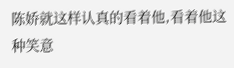陈娇就这样认真的看着他,看着他这种笑意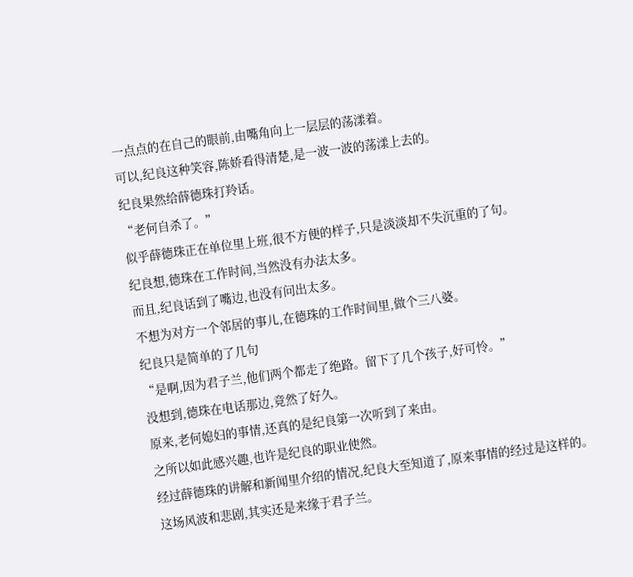一点点的在自己的眼前,由嘴角向上一层层的荡漾着。
可以,纪良这种笑容,陈娇看得清楚,是一波一波的荡漾上去的。
纪良果然给薛德珠打羚话。
“老何自杀了。”
似乎薛德珠正在单位里上班,很不方便的样子,只是淡淡却不失沉重的了句。
纪良想,德珠在工作时间,当然没有办法太多。
而且,纪良话到了嘴边,也没有问出太多。
不想为对方一个邻居的事儿,在德珠的工作时间里,做个三八婆。
纪良只是简单的了几句
“是啊,因为君子兰,他们两个都走了绝路。留下了几个孩子,好可怜。”
没想到,德珠在电话那边,竟然了好久。
原来,老何媳妇的事情,还真的是纪良第一次听到了来由。
之所以如此感兴趣,也许是纪良的职业使然。
经过薛德珠的讲解和新闻里介绍的情况,纪良大至知道了,原来事情的经过是这样的。
这场风波和悲剧,其实还是来缘于君子兰。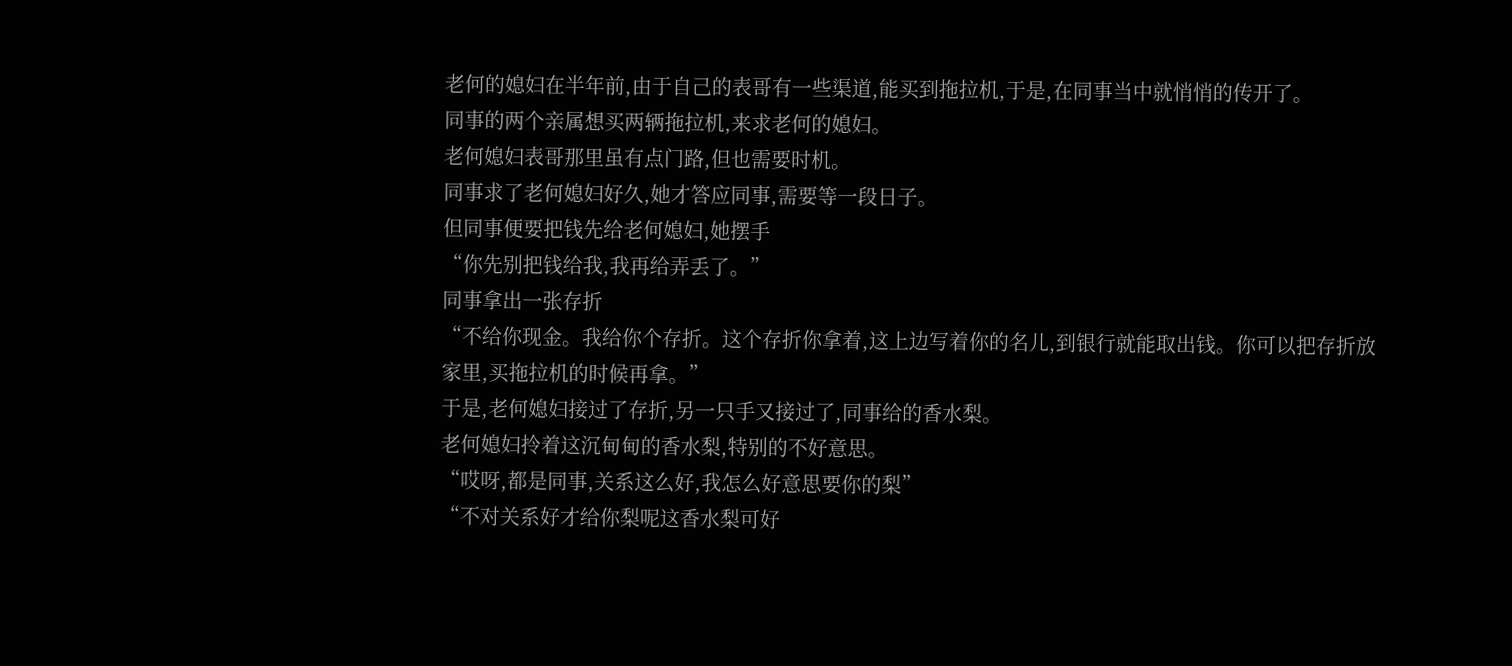老何的媳妇在半年前,由于自己的表哥有一些渠道,能买到拖拉机,于是,在同事当中就悄悄的传开了。
同事的两个亲属想买两辆拖拉机,来求老何的媳妇。
老何媳妇表哥那里虽有点门路,但也需要时机。
同事求了老何媳妇好久,她才答应同事,需要等一段日子。
但同事便要把钱先给老何媳妇,她摆手
“你先别把钱给我,我再给弄丢了。”
同事拿出一张存折
“不给你现金。我给你个存折。这个存折你拿着,这上边写着你的名儿,到银行就能取出钱。你可以把存折放家里,买拖拉机的时候再拿。”
于是,老何媳妇接过了存折,另一只手又接过了,同事给的香水梨。
老何媳妇拎着这沉甸甸的香水梨,特别的不好意思。
“哎呀,都是同事,关系这么好,我怎么好意思要你的梨”
“不对关系好才给你梨呢这香水梨可好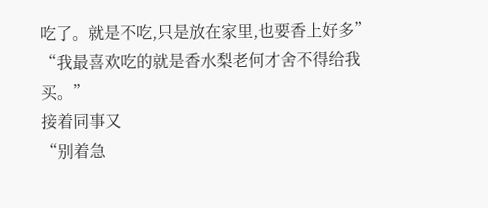吃了。就是不吃,只是放在家里,也要香上好多”
“我最喜欢吃的就是香水梨老何才舍不得给我买。”
接着同事又
“别着急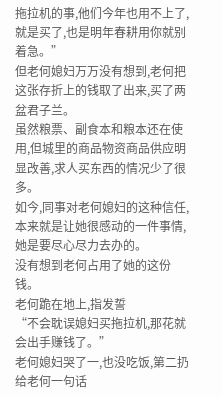拖拉机的事,他们今年也用不上了,就是买了,也是明年春耕用你就别着急。”
但老何媳妇万万没有想到,老何把这张存折上的钱取了出来,买了两盆君子兰。
虽然粮票、副食本和粮本还在使用,但城里的商品物资商品供应明显改善,求人买东西的情况少了很多。
如今,同事对老何媳妇的这种信任,本来就是让她很感动的一件事情,她是要尽心尽力去办的。
没有想到老何占用了她的这份钱。
老何跪在地上,指发誓
“不会耽误媳妇买拖拉机,那花就会出手赚钱了。”
老何媳妇哭了一,也没吃饭,第二扔给老何一句话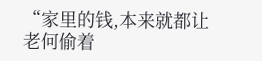“家里的钱,本来就都让老何偷着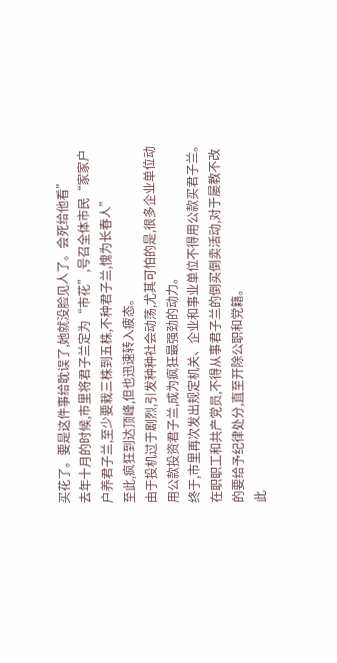买花了。要是这件事给耽误了,她就没脸见人了。会死给他看”
去年十月的时候,市里将君子兰定为“市花”,号召全体市民“家家户户养君子兰,至少要栽三株到五株,不种君子兰,愧为长春人”
至此,疯狂到达顶峰,但也迅速转入疲态。
由于投机过于剧烈,引发种种社会动荡,尤其可怕的是,很多企业单位动用公款投资君子兰,成为疯狂最强劲的动力。
终于,市里再次发出规定机关、企业和事业单位不得用公款买君子兰。
在职职工和共产党员,不得从事君子兰的倒买倒卖活动,对于屡教不改的要给予纪律处分,直至开除公职和党籍。
此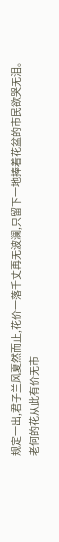规定一出,君子兰风夏然而止,花价一落千丈再无波澜,只留下一地捧着花盆的市民欲哭无泪。
老何的花从此有价无市